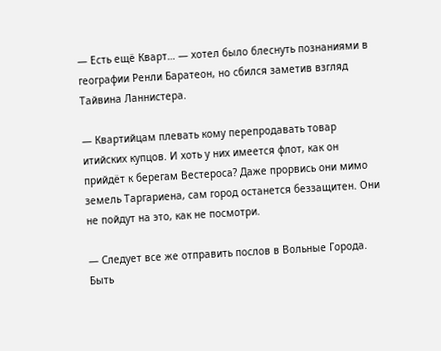— Есть ещё Кварт… — хотел было блеснуть познаниями в географии Ренли Баратеон, но сбился заметив взгляд Тайвина Ланнистера.

— Квартийцам плевать кому перепродавать товар итийских купцов. И хоть у них имеется флот, как он прийдёт к берегам Вестероса? Даже прорвись они мимо земель Таргариена, сам город останется беззащитен. Они не пойдут на это, как не посмотри.

— Следует все же отправить послов в Вольные Города. Быть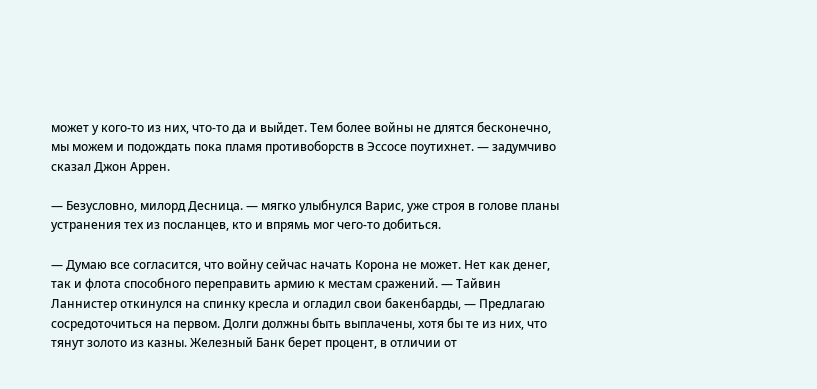может у кого-то из них, что-то да и выйдет. Тем более войны не длятся бесконечно, мы можем и подождать пока пламя противоборств в Эссосе поутихнет. — задумчиво сказал Джон Аррен.

— Безусловно, милорд Десница. — мягко улыбнулся Варис, уже строя в голове планы устранения тех из посланцев, кто и впрямь мог чего-то добиться.

— Думаю все согласится, что войну сейчас начать Корона не может. Нет как денег, так и флота способного переправить армию к местам сражений. — Тайвин Ланнистер откинулся на спинку кресла и огладил свои бакенбарды, — Предлагаю сосредоточиться на первом. Долги должны быть выплачены, хотя бы те из них, что тянут золото из казны. Железный Банк берет процент, в отличии от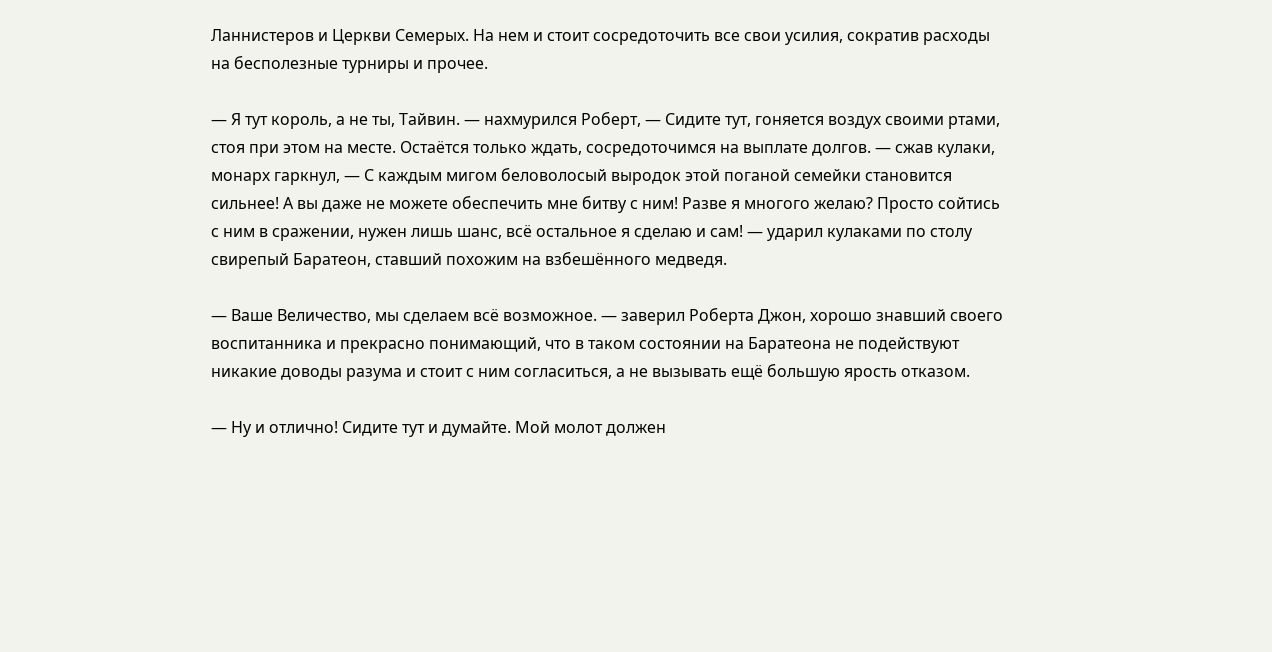Ланнистеров и Церкви Семерых. На нем и стоит сосредоточить все свои усилия, сократив расходы на бесполезные турниры и прочее.

— Я тут король, а не ты, Тайвин. — нахмурился Роберт, — Сидите тут, гоняется воздух своими ртами, стоя при этом на месте. Остаётся только ждать, сосредоточимся на выплате долгов. — сжав кулаки, монарх гаркнул, — С каждым мигом беловолосый выродок этой поганой семейки становится сильнее! А вы даже не можете обеспечить мне битву с ним! Разве я многого желаю? Просто сойтись с ним в сражении, нужен лишь шанс, всё остальное я сделаю и сам! — ударил кулаками по столу свирепый Баратеон, ставший похожим на взбешённого медведя.

— Ваше Величество, мы сделаем всё возможное. — заверил Роберта Джон, хорошо знавший своего воспитанника и прекрасно понимающий, что в таком состоянии на Баратеона не подействуют никакие доводы разума и стоит с ним согласиться, а не вызывать ещё большую ярость отказом.

— Ну и отлично! Сидите тут и думайте. Мой молот должен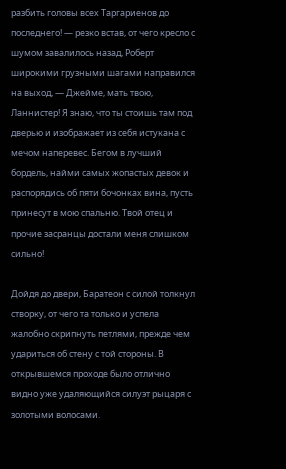разбить головы всех Таргариенов до последнего! — резко встав, от чего кресло с шумом завалилось назад, Роберт широкими грузными шагами направился на выход, — Джейме, мать твою, Ланнистер! Я знаю, что ты стоишь там под дверью и изображает из себя истукана с мечом наперевес. Бегом в лучший бордель, найми самых жопастых девок и распорядись об пяти бочонках вина, пусть принесут в мою спальню. Твой отец и прочие засранцы достали меня слишком сильно!

Дойдя до двери, Баратеон с силой толкнул створку, от чего та только и успела жалобно скрипнуть петлями, прежде чем удариться об стену с той стороны. В открывшемся проходе было отлично видно уже удаляющийся силуэт рыцаря с золотыми волосами.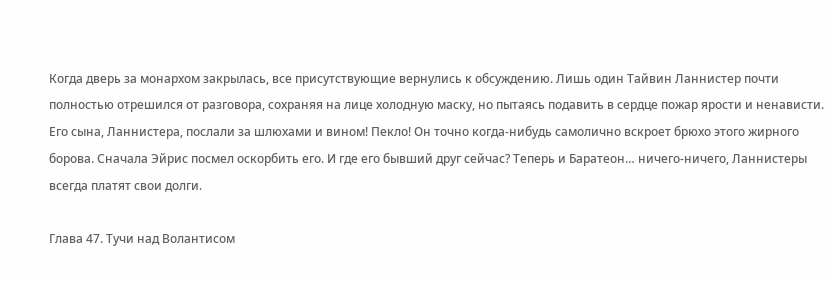Когда дверь за монархом закрылась, все присутствующие вернулись к обсуждению. Лишь один Тайвин Ланнистер почти полностью отрешился от разговора, сохраняя на лице холодную маску, но пытаясь подавить в сердце пожар ярости и ненависти. Его сына, Ланнистера, послали за шлюхами и вином! Пекло! Он точно когда-нибудь самолично вскроет брюхо этого жирного борова. Сначала Эйрис посмел оскорбить его. И где его бывший друг сейчас? Теперь и Баратеон… ничего-ничего, Ланнистеры всегда платят свои долги.

Глава 47. Тучи над Волантисом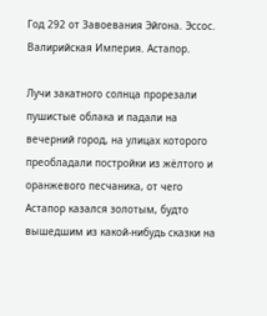Год 292 от Завоевания Эйгона. Эссос. Валирийская Империя. Астапор.

Лучи закатного солнца прорезали пушистые облака и падали на вечерний город, на улицах которого преобладали постройки из жёлтого и оранжевого песчаника, от чего Астапор казался золотым, будто вышедшим из какой-нибудь сказки на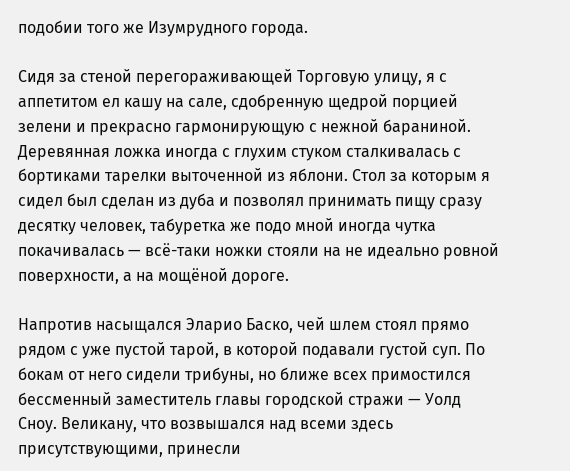подобии того же Изумрудного города.

Сидя за стеной перегораживающей Торговую улицу, я с аппетитом ел кашу на сале, сдобренную щедрой порцией зелени и прекрасно гармонирующую с нежной бараниной. Деревянная ложка иногда с глухим стуком сталкивалась с бортиками тарелки выточенной из яблони. Стол за которым я сидел был сделан из дуба и позволял принимать пищу сразу десятку человек, табуретка же подо мной иногда чутка покачивалась — всё-таки ножки стояли на не идеально ровной поверхности, а на мощёной дороге.

Напротив насыщался Эларио Баско, чей шлем стоял прямо рядом с уже пустой тарой, в которой подавали густой суп. По бокам от него сидели трибуны, но ближе всех примостился бессменный заместитель главы городской стражи — Уолд Сноу. Великану, что возвышался над всеми здесь присутствующими, принесли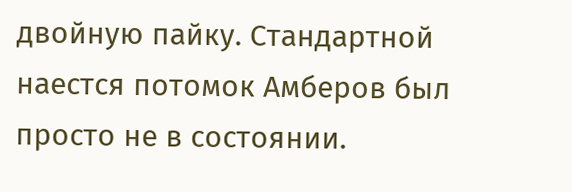двойную пайку. Стандартной наестся потомок Амберов был просто не в состоянии.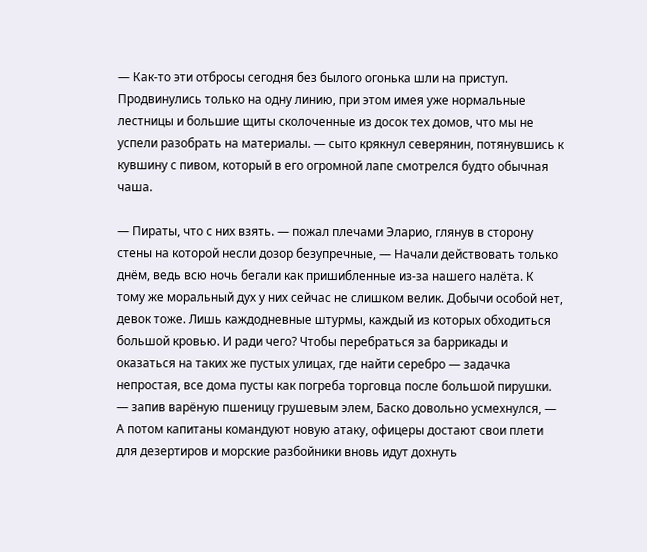— Как-то эти отбросы сегодня без былого огонька шли на приступ. Продвинулись только на одну линию, при этом имея уже нормальные лестницы и большие щиты сколоченные из досок тех домов, что мы не успели разобрать на материалы. — сыто крякнул северянин, потянувшись к кувшину с пивом, который в его огромной лапе смотрелся будто обычная чаша.

— Пираты, что с них взять. — пожал плечами Эларио, глянув в сторону стены на которой несли дозор безупречные, — Начали действовать только днём, ведь всю ночь бегали как пришибленные из-за нашего налёта. К тому же моральный дух у них сейчас не слишком велик. Добычи особой нет, девок тоже. Лишь каждодневные штурмы, каждый из которых обходиться большой кровью. И ради чего? Чтобы перебраться за баррикады и оказаться на таких же пустых улицах, где найти серебро — задачка непростая, все дома пусты как погреба торговца после большой пирушки. — запив варёную пшеницу грушевым элем, Баско довольно усмехнулся, — А потом капитаны командуют новую атаку, офицеры достают свои плети для дезертиров и морские разбойники вновь идут дохнуть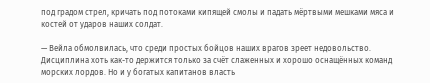под градом стрел, кричать под потоками кипящей смолы и падать мёртвыми мешками мяса и костей от ударов наших солдат.

— Вейла обмолвилась, что среди простых бойцов наших врагов зреет недовольство. Дисциплина хоть как-то держится только за счёт слаженных и хорошо оснащённых команд морских лордов. Но и у богатых капитанов власть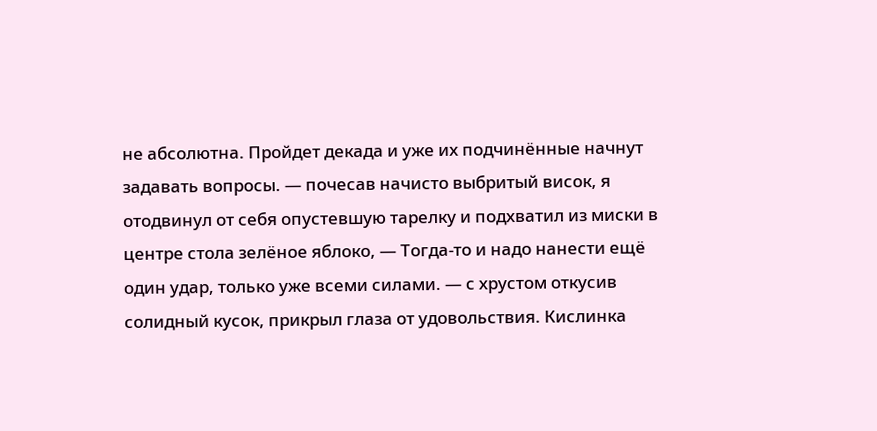не абсолютна. Пройдет декада и уже их подчинённые начнут задавать вопросы. — почесав начисто выбритый висок, я отодвинул от себя опустевшую тарелку и подхватил из миски в центре стола зелёное яблоко, — Тогда-то и надо нанести ещё один удар, только уже всеми силами. — с хрустом откусив солидный кусок, прикрыл глаза от удовольствия. Кислинка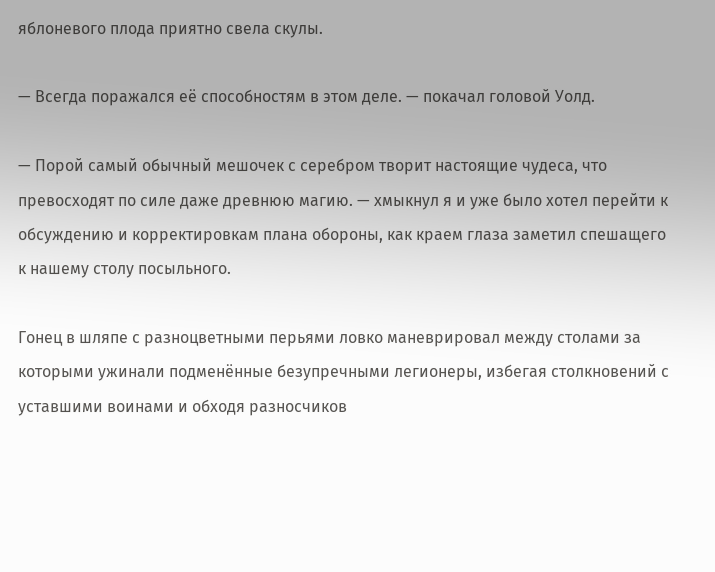яблоневого плода приятно свела скулы.

— Всегда поражался её способностям в этом деле. — покачал головой Уолд.

— Порой самый обычный мешочек с серебром творит настоящие чудеса, что превосходят по силе даже древнюю магию. — хмыкнул я и уже было хотел перейти к обсуждению и корректировкам плана обороны, как краем глаза заметил спешащего к нашему столу посыльного.

Гонец в шляпе с разноцветными перьями ловко маневрировал между столами за которыми ужинали подменённые безупречными легионеры, избегая столкновений с уставшими воинами и обходя разносчиков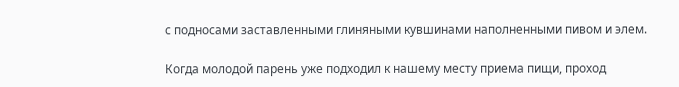с подносами заставленными глиняными кувшинами наполненными пивом и элем.

Когда молодой парень уже подходил к нашему месту приема пищи, проход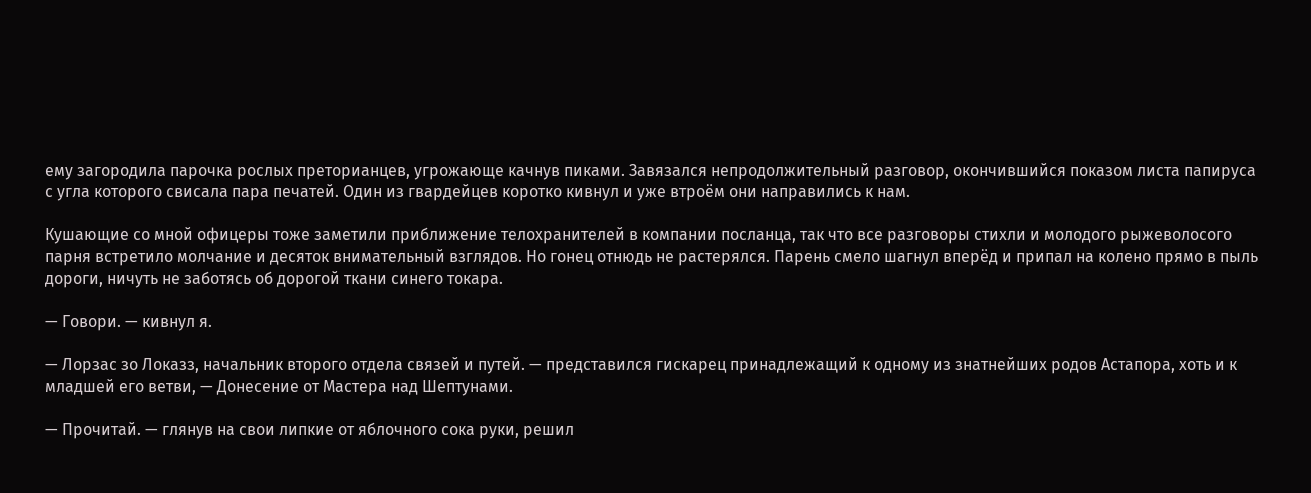ему загородила парочка рослых преторианцев, угрожающе качнув пиками. Завязался непродолжительный разговор, окончившийся показом листа папируса с угла которого свисала пара печатей. Один из гвардейцев коротко кивнул и уже втроём они направились к нам.

Кушающие со мной офицеры тоже заметили приближение телохранителей в компании посланца, так что все разговоры стихли и молодого рыжеволосого парня встретило молчание и десяток внимательный взглядов. Но гонец отнюдь не растерялся. Парень смело шагнул вперёд и припал на колено прямо в пыль дороги, ничуть не заботясь об дорогой ткани синего токара.

— Говори. — кивнул я.

— Лорзас зо Локазз, начальник второго отдела связей и путей. — представился гискарец принадлежащий к одному из знатнейших родов Астапора, хоть и к младшей его ветви, — Донесение от Мастера над Шептунами.

— Прочитай. — глянув на свои липкие от яблочного сока руки, решил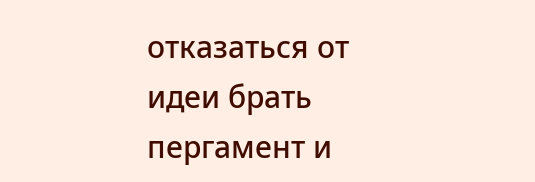отказаться от идеи брать пергамент и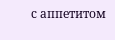с аппетитом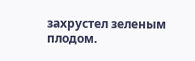захрустел зеленым плодом.